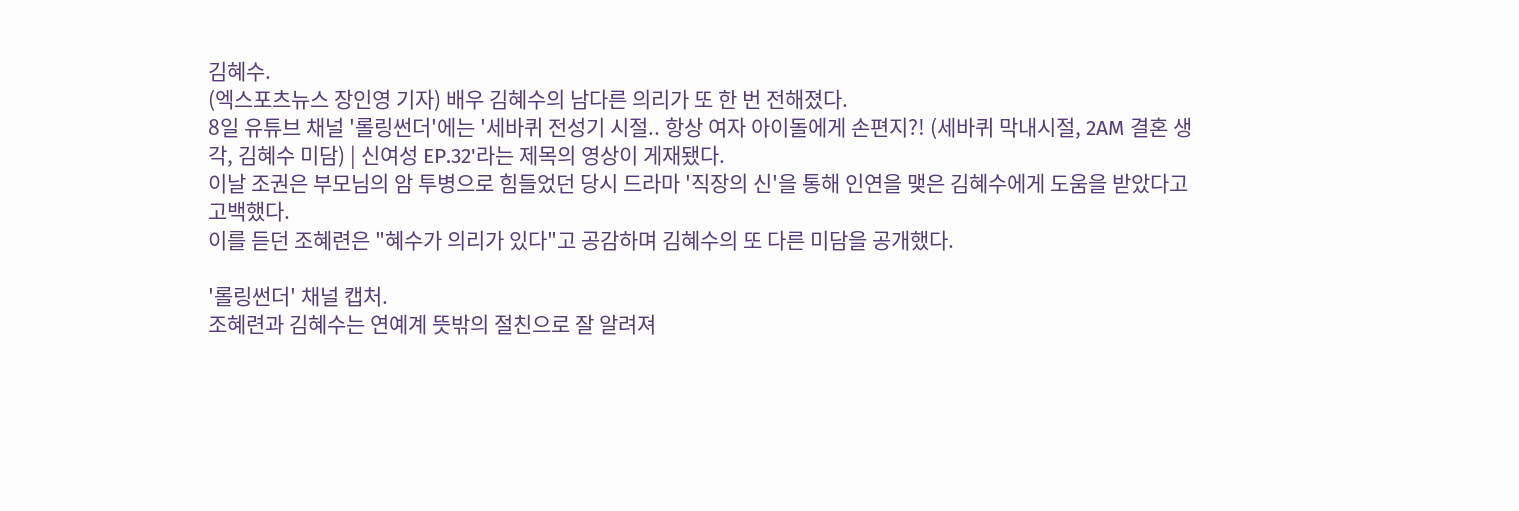김혜수.
(엑스포츠뉴스 장인영 기자) 배우 김혜수의 남다른 의리가 또 한 번 전해졌다.
8일 유튜브 채널 '롤링썬더'에는 '세바퀴 전성기 시절.. 항상 여자 아이돌에게 손편지?! (세바퀴 막내시절, 2AM 결혼 생각, 김혜수 미담) | 신여성 EP.32'라는 제목의 영상이 게재됐다.
이날 조권은 부모님의 암 투병으로 힘들었던 당시 드라마 '직장의 신'을 통해 인연을 맺은 김혜수에게 도움을 받았다고 고백했다.
이를 듣던 조혜련은 "혜수가 의리가 있다"고 공감하며 김혜수의 또 다른 미담을 공개했다.

'롤링썬더' 채널 캡처.
조혜련과 김혜수는 연예계 뜻밖의 절친으로 잘 알려져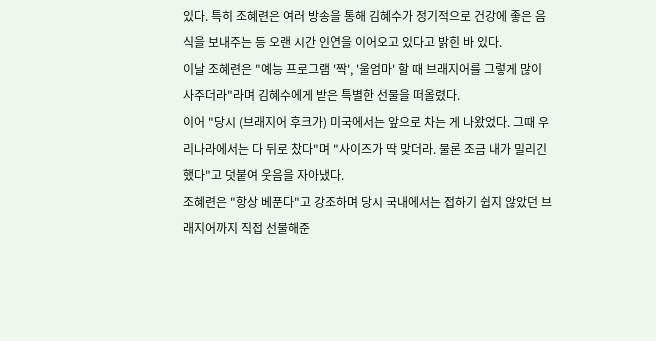있다. 특히 조혜련은 여러 방송을 통해 김혜수가 정기적으로 건강에 좋은 음식을 보내주는 등 오랜 시간 인연을 이어오고 있다고 밝힌 바 있다.
이날 조혜련은 "예능 프로그램 '짝', '울엄마' 할 때 브래지어를 그렇게 많이 사주더라"라며 김혜수에게 받은 특별한 선물을 떠올렸다.
이어 "당시 (브래지어 후크가) 미국에서는 앞으로 차는 게 나왔었다. 그때 우리나라에서는 다 뒤로 찼다"며 "사이즈가 딱 맞더라. 물론 조금 내가 밀리긴 했다"고 덧붙여 웃음을 자아냈다.
조혜련은 "항상 베푼다"고 강조하며 당시 국내에서는 접하기 쉽지 않았던 브래지어까지 직접 선물해준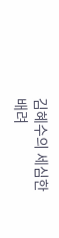김혜수의 세심한 배려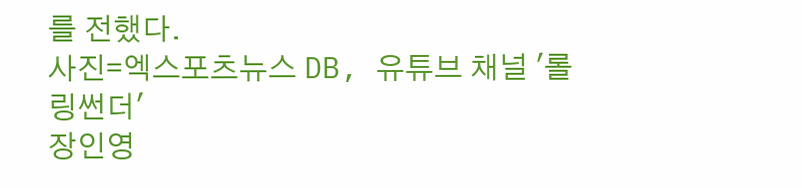를 전했다.
사진=엑스포츠뉴스 DB, 유튜브 채널 '롤링썬더'
장인영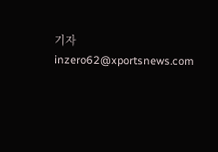기자 inzero62@xportsnews.com